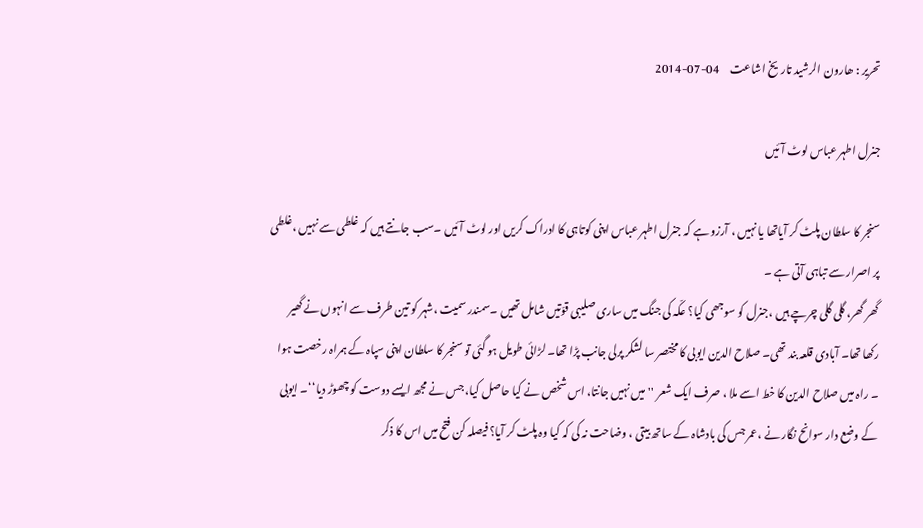تحریر : ھارون الرشید تاریخ اشاعت     04-07-2014

جنرل اطہر عباس لوٹ آئیں

سنجر کا سلطان پلٹ کر آیاتھا یا نہیں ، آرزو ہے کہ جنرل اطہر عباس اپنی کوتاہی کا ادراک کریں اور لوٹ آئیں ۔سب جانتے ہیں کہ غلطی سے نہیں ،غلطی پر اصرار سے تباہی آتی ہے ۔
گھر گھر، گلی گلی چرچے ہیں ،جنرل کو سوجھی کیا؟ عکّہ کی جنگ میں ساری صلیبی قوّتیں شامل تھیں ۔سمندر سمیت ،شہر کو تین طرف سے انہوں نے گھیر رکھا تھا۔ آبادی قلعہ بند تھی۔ صلاح الدین ایوبی کا مختصر سا لشکر پرلی جانب پڑا تھا۔ لڑائی طویل ہو گئی تو سنجر کا سلطان اپنی سپاہ کے ہمراہ رخصت ہوا ۔ راہ میں صلاح الدین کا خط اسے ملا ، صرف ایک شعر ''میں نہیں جانتا، اس شخص نے کیا حاصل کیا، جس نے مجھ ایسے دوست کو چھوڑ دیا‘‘۔ ایوبی کے وضع دار سوانح نگار نے ،عمر جس کی بادشاہ کے ساتھ بیتی ، وضاحت نہ کی کہ کیا وہ پلٹ کر آیا؟ فیصلہ کن فتح میں اس کا ذکر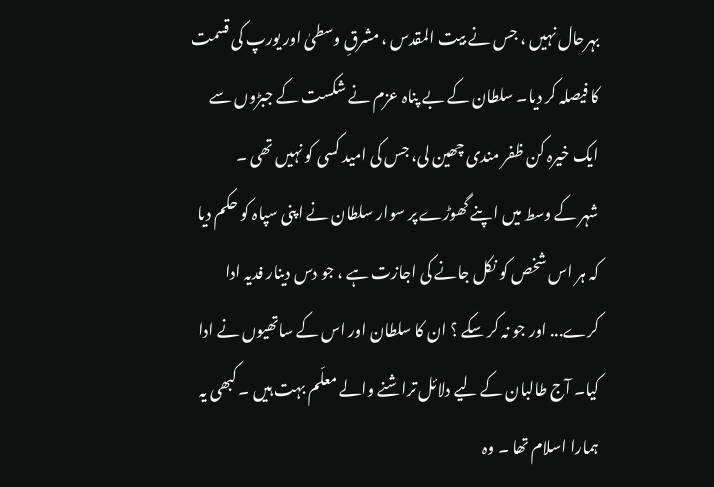بہرحال نہیں ، جس نے بیت المقدس ، مشرقِ وسطیٰ اور یورپ کی قسمت کا فیصلہ کر دیا۔ سلطان کے بے پناہ عزم نے شکست کے جبڑوں سے ایک خیرہ کن ظفر مندی چھین لی، جس کی امید کسی کو نہیں تھی ۔
شہر کے وسط میں اپنے گھوڑے پر سوار سلطان نے اپنی سپاہ کو حکم دیا کہ ہر اس شخص کو نکل جانے کی اجازت ہے ، جو دس دینار فدیہ ادا کرے... اور جو نہ کر سکے ؟ ان کا سلطان اور اس کے ساتھیوں نے ادا کیا۔ آج طالبان کے لیے دلائل تراشنے والے معلّم بہت ہیں ۔ کبھی یہ ہمارا اسلام تھا ۔ وہ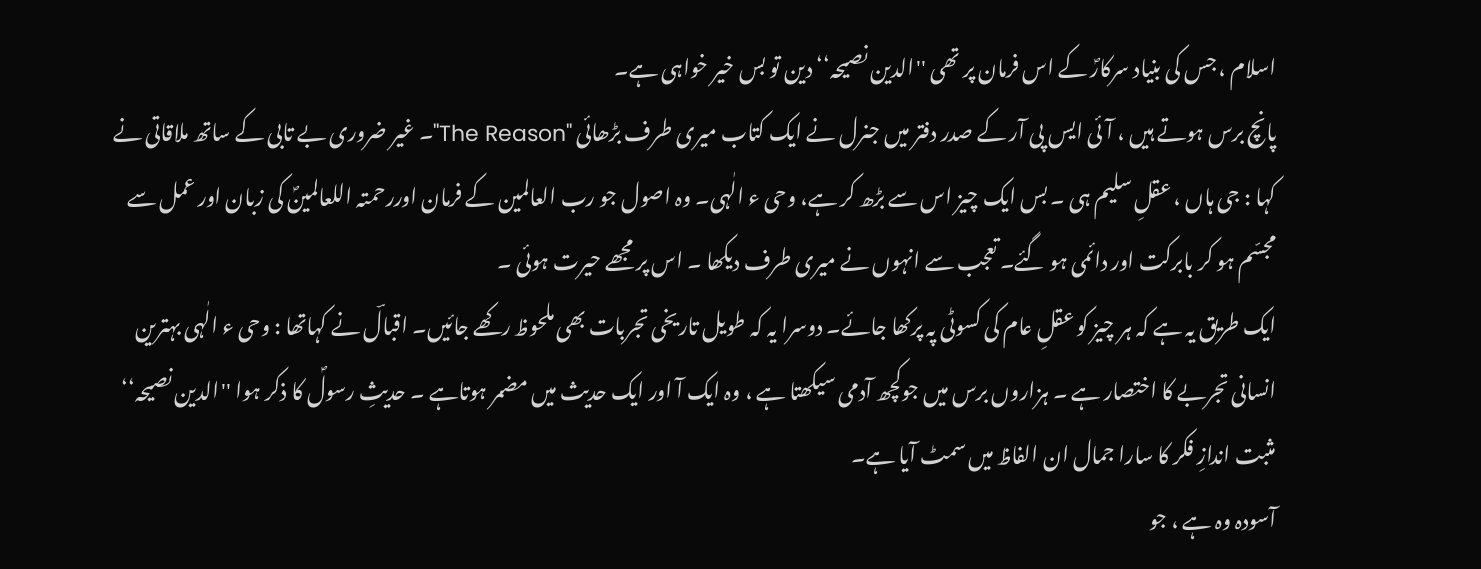اسلام ، جس کی بنیاد سرکارؐ کے اس فرمان پر تھی ''الدین نصیحہ‘‘ دین تو بس خیر خواہی ہے۔
پانچ برس ہوتے ہیں ، آئی ایس پی آر کے صدر دفتر میں جنرل نے ایک کتاب میری طرف بڑھائی "The Reason"۔ غیر ضروری بے تابی کے ساتھ ملاقاتی نے کہا : جی ہاں ، عقلِ سلیم ہی ۔ بس ایک چیز اس سے بڑھ کر ہے، وحی ء الٰہی۔ وہ اصول جو رب العالمین کے فرمان اوررحمتہ اللعالمینؐ کی زبان اور عمل سے مجسّم ہو کر بابرکت اور دائمی ہو گئے۔ تعجب سے انہوں نے میری طرف دیکھا ۔ اس پر مجھے حیرت ہوئی ۔
ایک طریق یہ ہے کہ ہر چیز کو عقلِ عام کی کسوٹی پہ پرکھا جائے۔ دوسرا یہ کہ طویل تاریخی تجربات بھی ملحوظ رکھے جائیں۔ اقبالؔ نے کہاتھا : وحی ء الٰہی بہترین انسانی تجربے کا اختصار ہے ۔ ہزاروں برس میں جوکچھ آدمی سیکھتا ہے ، وہ ایک آ اور ایک حدیث میں مضمر ہوتاہے ۔ حدیثِ رسولؐ کا ذکر ہوا ''الدین نصیحہ‘‘ مثبت اندازِ فکر کا سارا جمال ان الفاظ میں سمٹ آیا ہے۔
آسودہ وہ ہے ، جو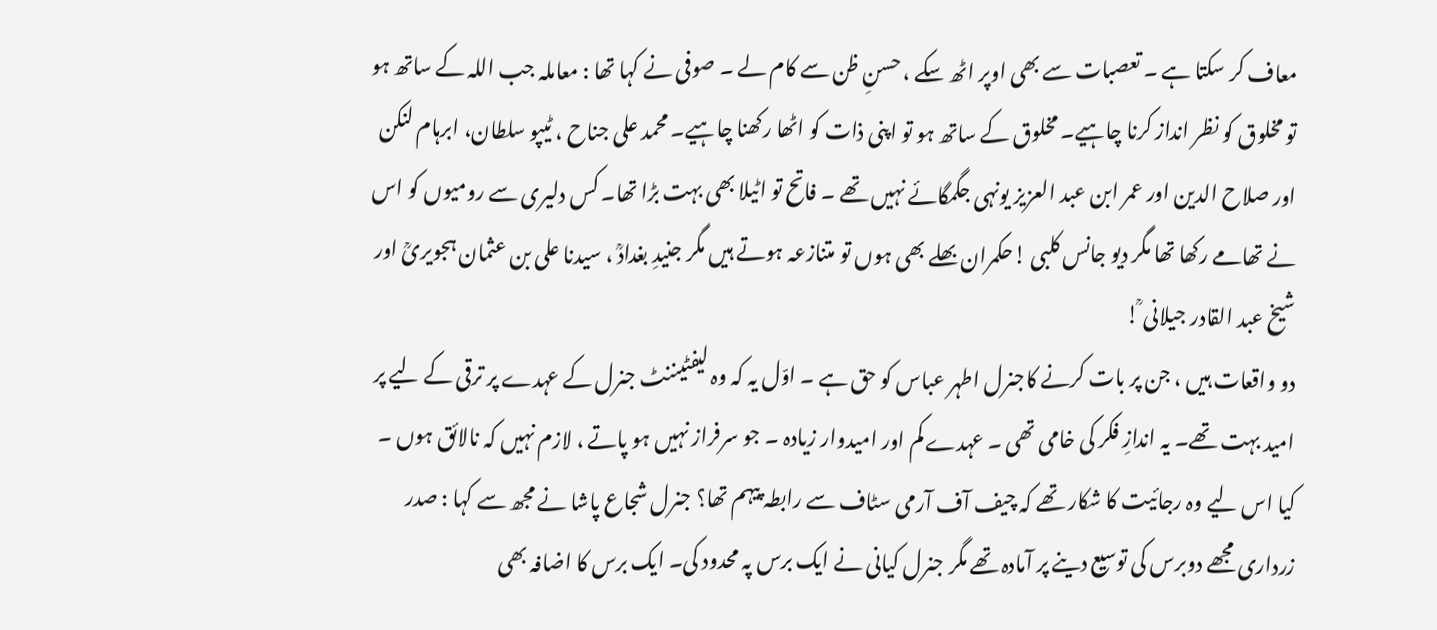معاف کر سکتا ہے ۔ تعصبات سے بھی اوپر اٹھ سکے ، حسنِ ظن سے کام لے ۔ صوفی نے کہا تھا : معاملہ جب اللہ کے ساتھ ہو تو مخلوق کو نظر انداز کرنا چاہیے۔ مخلوق کے ساتھ ہو تو اپنی ذات کو اٹھا رکھنا چاہیے۔ محمد علی جناح ، ٹیپو سلطان، ابرہام لنکن اور صلاح الدین اور عمر ابن عبد العزیز یونہی جگمگائے نہیں تھے ۔ فاتح تو اٹیلا بھی بہت بڑا تھا۔ کس دلیری سے رومیوں کو اس نے تھامے رکھا تھا مگر دیو جانس کلبی !حکمران بھلے بھی ہوں تو متنازعہ ہوتے ہیں مگر جنیدِ بغدادؒ ، سیدنا علی بن عثمان ہجویریؒ اور شیخ عبد القادر جیلانی ؒ!
دو واقعات ہیں ، جن پر بات کرنے کاجنرل اطہر عباس کو حق ہے ۔ اوّل یہ کہ وہ لیفٹیننٹ جنرل کے عہدے پر ترقی کے لیے پر امید بہت تھے۔ یہ اندازِ فکر کی خامی تھی ۔ عہدے کم اور امیدوار زیادہ ۔ جو سرفراز نہیں ہو پاتے ، لازم نہیں کہ نالائق ہوں ۔ کیا اس لیے وہ رجائیت کا شکار تھے کہ چیف آف آرمی سٹاف سے رابطہ پیہم تھا؟ جنرل شجاع پاشا نے مجھ سے کہا : صدر زرداری مجھے دوبرس کی توسیع دینے پر آمادہ تھے مگر جنرل کیانی نے ایک برس پہ محدود کی۔ ایک برس کا اضافہ بھی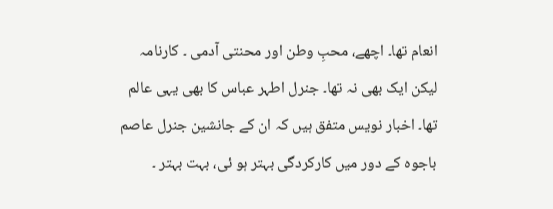انعام تھا۔ اچھے، محبِ وطن اور محنتی آدمی ۔ کارنامہ لیکن ایک بھی نہ تھا۔ جنرل اطہر عباس کا بھی یہی عالم تھا۔ اخبار نویس متفق ہیں کہ ان کے جانشین جنرل عاصم باجوہ کے دور میں کارکردگی بہتر ہو ئی، بہت بہتر ۔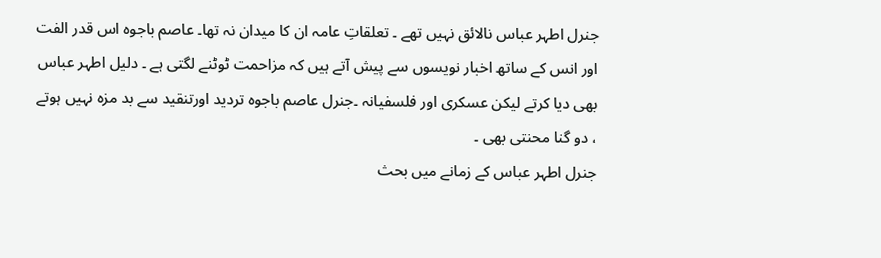جنرل اطہر عباس نالائق نہیں تھے ۔ تعلقاتِ عامہ ان کا میدان نہ تھا۔ عاصم باجوہ اس قدر الفت اور انس کے ساتھ اخبار نویسوں سے پیش آتے ہیں کہ مزاحمت ٹوٹنے لگتی ہے ۔ دلیل اطہر عباس بھی دیا کرتے لیکن عسکری اور فلسفیانہ ۔جنرل عاصم باجوہ تردید اورتنقید سے بد مزہ نہیں ہوتے ، دو گنا محنتی بھی ۔
جنرل اطہر عباس کے زمانے میں بحث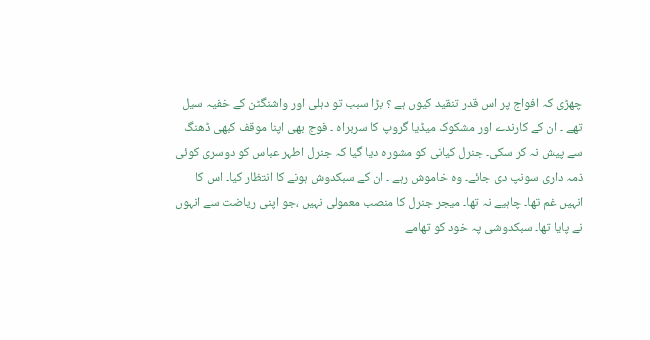چھڑی کہ افواج پر اس قدر تنقید کیوں ہے ؟ بڑا سبب تو دہلی اور واشنگٹن کے خفیہ سیل تھے ۔ ان کے کارندے اور مشکوک میڈیا گروپ کا سربراہ ۔ فوج بھی اپنا موقف کبھی ڈھنگ سے پیش نہ کر سکی۔ جنرل کیانی کو مشورہ دیا گیا کہ جنرل اطہر عباس کو دوسری کوئی ذمہ داری سونپ دی جائے۔ وہ خاموش رہے ۔ ان کے سبکدوش ہونے کا انتظار کیا۔ اس کا انہیں غم تھا۔ چاہیے نہ تھا۔ میجر جنرل کا منصب معمولی نہیں ،جو اپنی ریاضت سے انہوں نے پایا تھا۔ سبکدوشی پہ خود کو تھامے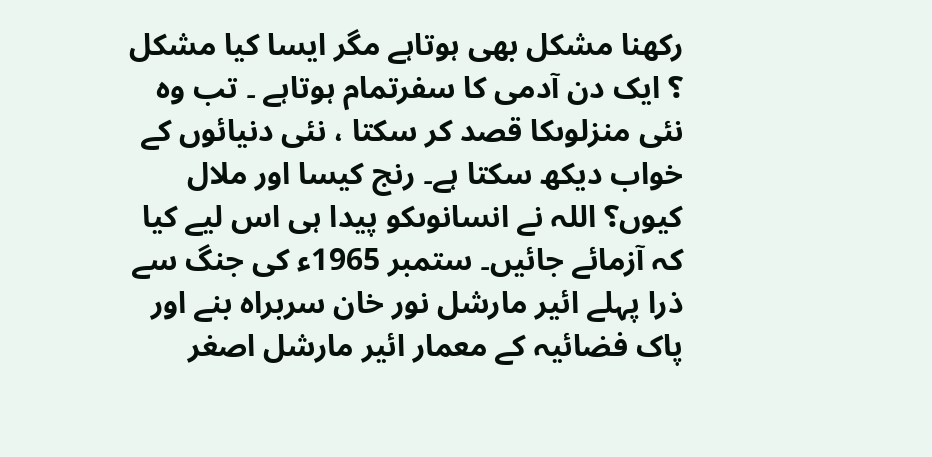رکھنا مشکل بھی ہوتاہے مگر ایسا کیا مشکل ؟ ایک دن آدمی کا سفرتمام ہوتاہے ۔ تب وہ نئی منزلوںکا قصد کر سکتا ، نئی دنیائوں کے خواب دیکھ سکتا ہے۔ رنج کیسا اور ملال کیوں؟ اللہ نے انسانوںکو پیدا ہی اس لیے کیا کہ آزمائے جائیں۔ ستمبر 1965ء کی جنگ سے ذرا پہلے ائیر مارشل نور خان سربراہ بنے اور پاک فضائیہ کے معمار ائیر مارشل اصغر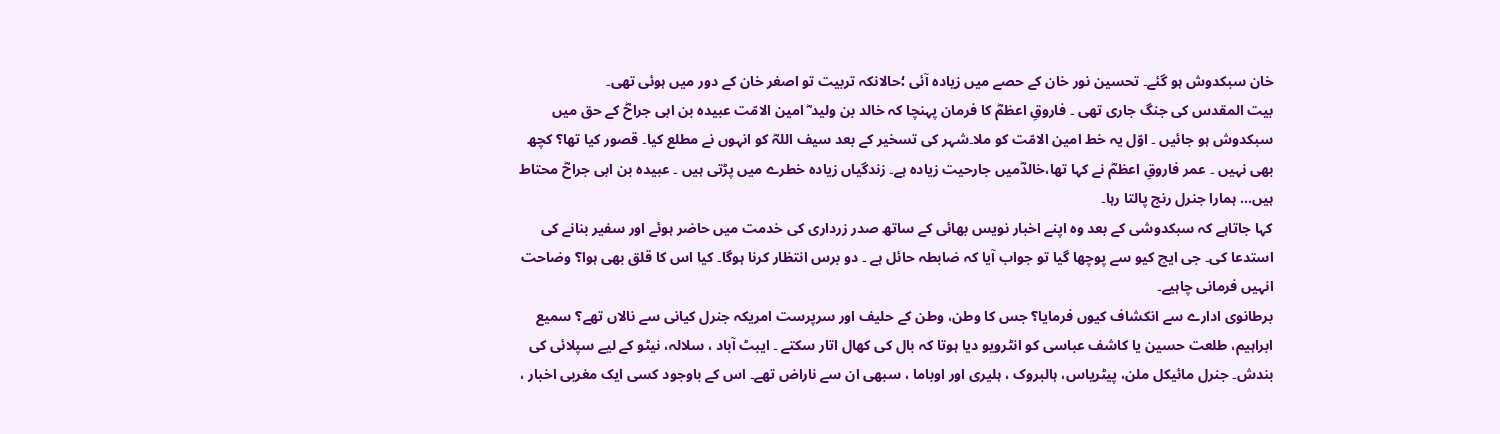خان سبکدوش ہو گئے۔ تحسین نور خان کے حصے میں زیادہ آئی ؛حالانکہ تربیت تو اصغر خان کے دور میں ہوئی تھی۔
بیت المقدس کی جنگ جاری تھی ۔ فاروقِ اعظمؓ کا فرمان پہنچا کہ خالد بن ولید ؓ امین الامّت عبیدہ بن ابی جراحؓ کے حق میں سبکدوش ہو جائیں ۔ اوّل یہ خط امین الامّت کو ملا۔شہر کی تسخیر کے بعد سیف اللہؓ کو انہوں نے مطلع کیا۔ قصور کیا تھا؟ کچھ بھی نہیں ۔ عمر فاروقِ اعظمؓ نے کہا تھا،خالدؓمیں جارحیت زیادہ ہے۔ زندگیاں زیادہ خطرے میں پڑتی ہیں ۔ عبیدہ بن ابی جراحؓ محتاط ہیں... ہمارا جنرل رنج پالتا رہا۔
کہا جاتاہے کہ سبکدوشی کے بعد وہ اپنے اخبار نویس بھائی کے ساتھ صدر زرداری کی خدمت میں حاضر ہوئے اور سفیر بنانے کی استدعا کی۔ جی ایچ کیو سے پوچھا گیا تو جواب آیا کہ ضابطہ حائل ہے ۔ دو برس انتظار کرنا ہوگا۔ کیا اس کا قلق بھی ہوا؟ وضاحت انہیں فرمانی چاہیے۔
برطانوی ادارے سے انکشاف کیوں فرمایا؟ جس کا وطن، وطن کے حلیف اور سرپرست امریکہ جنرل کیانی سے نالاں تھے؟ سمیع ابراہیم، طلعت حسین یا کاشف عباسی کو انٹرویو دیا ہوتا کہ بال کی کھال اتار سکتے ۔ ایبٹ آباد ، سلالہ، نیٹو کے لیے سپلائی کی بندش۔ جنرل مائیکل ملن، پیٹریاس، ہالبروک ، ہلیری اور اوباما ، سبھی ان سے ناراض تھے۔ اس کے باوجود کسی ایک مغربی اخبار ،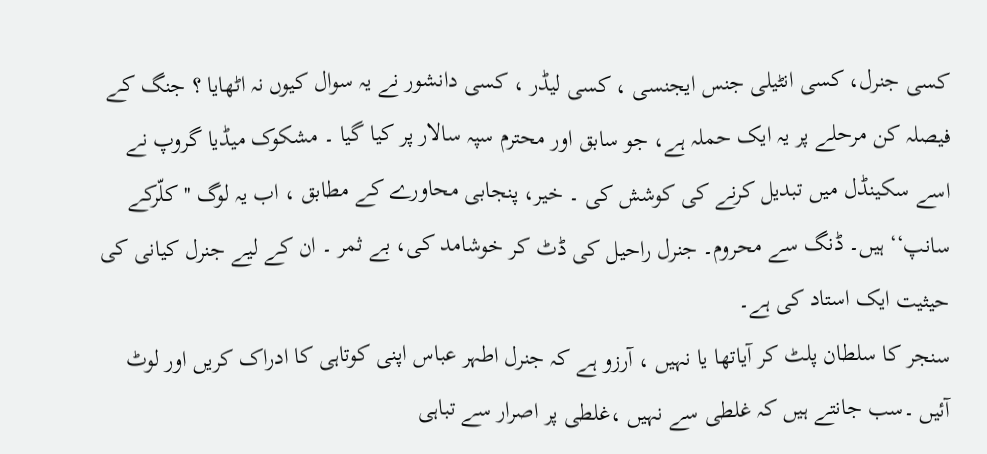کسی جنرل، کسی انٹیلی جنس ایجنسی ، کسی لیڈر ، کسی دانشور نے یہ سوال کیوں نہ اٹھایا ؟ جنگ کے فیصلہ کن مرحلے پر یہ ایک حملہ ہے، جو سابق اور محترم سپہ سالار پر کیا گیا ۔ مشکوک میڈیا گروپ نے اسے سکینڈل میں تبدیل کرنے کی کوشش کی ۔ خیر، پنجابی محاورے کے مطابق ، اب یہ لوگ ''کلّرکے سانپ‘‘ ہیں۔ ڈنگ سے محروم۔ جنرل راحیل کی ڈٹ کر خوشامد کی، بے ثمر ۔ ان کے لیے جنرل کیانی کی حیثیت ایک استاد کی ہے۔
سنجر کا سلطان پلٹ کر آیاتھا یا نہیں ، آرزو ہے کہ جنرل اطہر عباس اپنی کوتاہی کا ادراک کریں اور لوٹ آئیں ۔سب جانتے ہیں کہ غلطی سے نہیں ،غلطی پر اصرار سے تباہی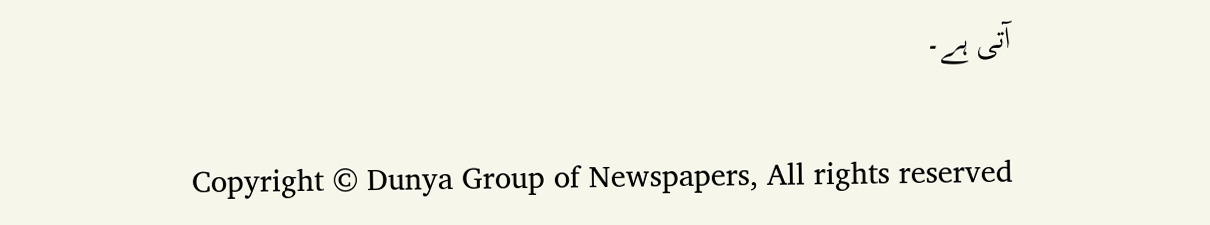آتی ہے۔

Copyright © Dunya Group of Newspapers, All rights reserved